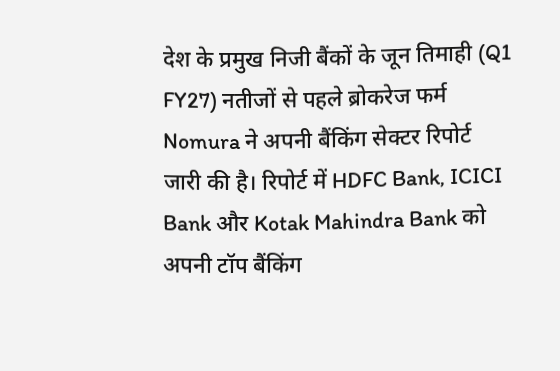देश के प्रमुख निजी बैंकों के जून तिमाही (Q1 FY27) नतीजों से पहले ब्रोकरेज फर्म Nomura ने अपनी बैंकिंग सेक्टर रिपोर्ट जारी की है। रिपोर्ट में HDFC Bank, ICICI Bank और Kotak Mahindra Bank को अपनी टॉप बैंकिंग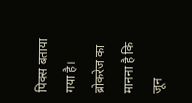पिक्स बताया गया है। ब्रोकरेज का मानना है कि जून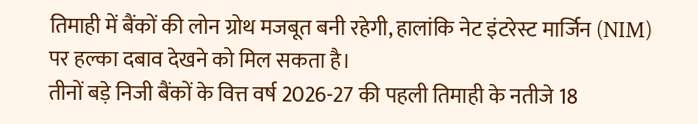तिमाही में बैंकों की लोन ग्रोथ मजबूत बनी रहेगी, हालांकि नेट इंटरेस्ट मार्जिन (NIM) पर हल्का दबाव देखने को मिल सकता है।
तीनों बड़े निजी बैंकों के वित्त वर्ष 2026-27 की पहली तिमाही के नतीजे 18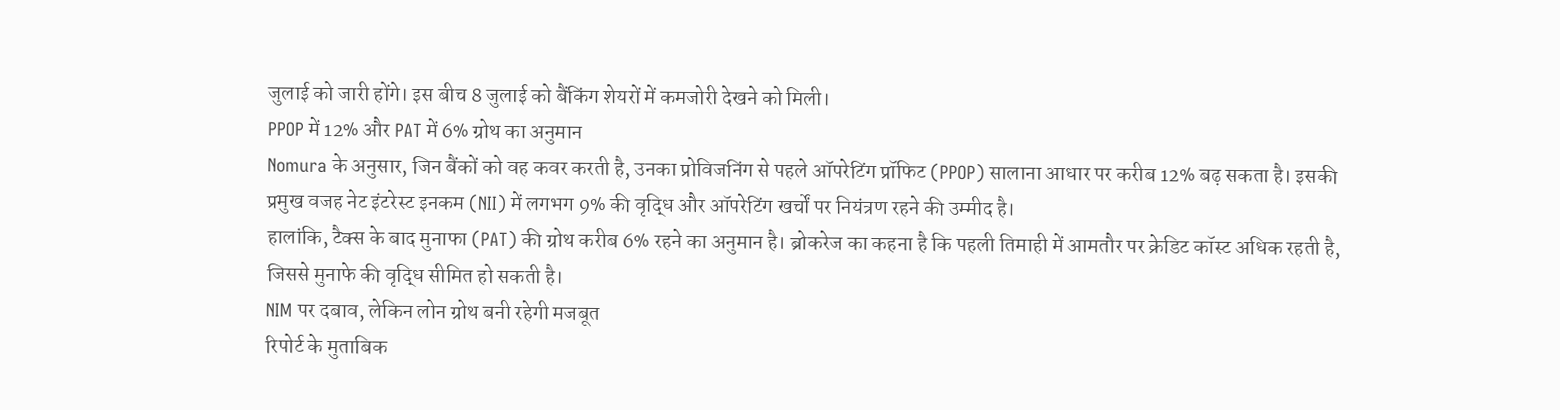जुलाई को जारी होंगे। इस बीच 8 जुलाई को बैंकिंग शेयरों में कमजोरी देखने को मिली।
PPOP में 12% और PAT में 6% ग्रोथ का अनुमान
Nomura के अनुसार, जिन बैंकों को वह कवर करती है, उनका प्रोविजनिंग से पहले ऑपरेटिंग प्रॉफिट (PPOP) सालाना आधार पर करीब 12% बढ़ सकता है। इसकी प्रमुख वजह नेट इंटरेस्ट इनकम (NII) में लगभग 9% की वृद्धि और ऑपरेटिंग खर्चों पर नियंत्रण रहने की उम्मीद है।
हालांकि, टैक्स के बाद मुनाफा (PAT) की ग्रोथ करीब 6% रहने का अनुमान है। ब्रोकरेज का कहना है कि पहली तिमाही में आमतौर पर क्रेडिट कॉस्ट अधिक रहती है, जिससे मुनाफे की वृद्धि सीमित हो सकती है।
NIM पर दबाव, लेकिन लोन ग्रोथ बनी रहेगी मजबूत
रिपोर्ट के मुताबिक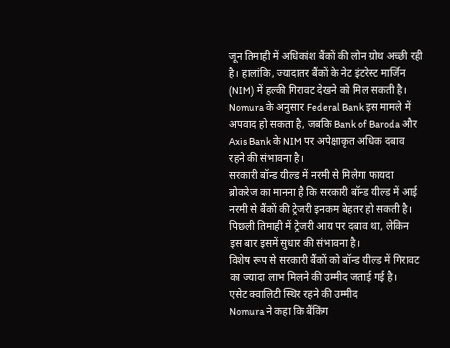जून तिमाही में अधिकांश बैंकों की लोन ग्रोथ अच्छी रही है। हालांकि, ज्यादातर बैंकों के नेट इंटरेस्ट मार्जिन (NIM) में हल्की गिरावट देखने को मिल सकती है।
Nomura के अनुसार Federal Bank इस मामले में अपवाद हो सकता है, जबकि Bank of Baroda और Axis Bank के NIM पर अपेक्षाकृत अधिक दबाव रहने की संभावना है।
सरकारी बॉन्ड यील्ड में नरमी से मिलेगा फायदा
ब्रोकरेज का मानना है कि सरकारी बॉन्ड यील्ड में आई नरमी से बैंकों की ट्रेजरी इनकम बेहतर हो सकती है। पिछली तिमाही में ट्रेजरी आय पर दबाव था, लेकिन इस बार इसमें सुधार की संभावना है।
विशेष रूप से सरकारी बैंकों को बॉन्ड यील्ड में गिरावट का ज्यादा लाभ मिलने की उम्मीद जताई गई है।
एसेट क्वालिटी स्थिर रहने की उम्मीद
Nomura ने कहा कि बैंकिंग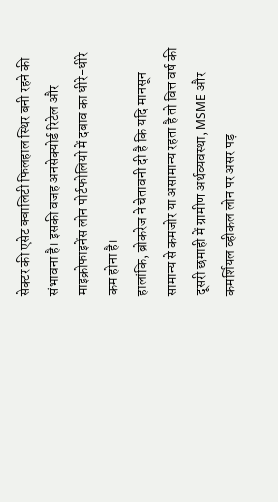सेक्टर की एसेट क्वालिटी फिलहाल स्थिर बनी रहने की संभावना है। इसकी वजह अनसेक्योर्ड रिटेल और माइक्रोफाइनेंस लोन पोर्टफोलियो में दबाव का धीरे-धीरे कम होना है।
हालांकि, ब्रोकरेज ने चेतावनी दी है कि यदि मानसून सामान्य से कमजोर या असामान्य रहता है तो वित्त वर्ष की दूसरी छमाही में ग्रामीण अर्थव्यवस्था, MSME और कमर्शियल व्हीकल लोन पर असर पड़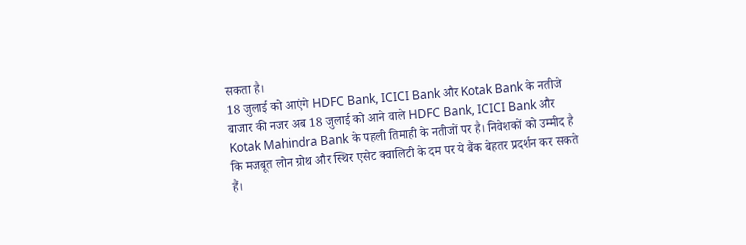सकता है।
18 जुलाई को आएंगे HDFC Bank, ICICI Bank और Kotak Bank के नतीजे
बाजार की नजर अब 18 जुलाई को आने वाले HDFC Bank, ICICI Bank और Kotak Mahindra Bank के पहली तिमाही के नतीजों पर है। निवेशकों को उम्मीद है कि मजबूत लोन ग्रोथ और स्थिर एसेट क्वालिटी के दम पर ये बैंक बेहतर प्रदर्शन कर सकते हैं।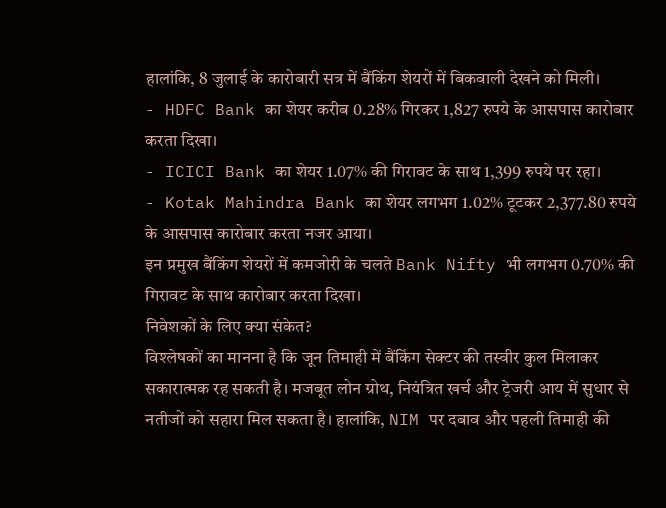हालांकि, 8 जुलाई के कारोबारी सत्र में बैंकिंग शेयरों में बिकवाली देखने को मिली।
- HDFC Bank का शेयर करीब 0.28% गिरकर 1,827 रुपये के आसपास कारोबार करता दिखा।
- ICICI Bank का शेयर 1.07% की गिरावट के साथ 1,399 रुपये पर रहा।
- Kotak Mahindra Bank का शेयर लगभग 1.02% टूटकर 2,377.80 रुपये के आसपास कारोबार करता नजर आया।
इन प्रमुख बैंकिंग शेयरों में कमजोरी के चलते Bank Nifty भी लगभग 0.70% की गिरावट के साथ कारोबार करता दिखा।
निवेशकों के लिए क्या संकेत?
विश्लेषकों का मानना है कि जून तिमाही में बैंकिंग सेक्टर की तस्वीर कुल मिलाकर सकारात्मक रह सकती है। मजबूत लोन ग्रोथ, नियंत्रित खर्च और ट्रेजरी आय में सुधार से नतीजों को सहारा मिल सकता है। हालांकि, NIM पर दबाव और पहली तिमाही की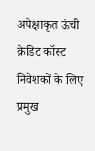अपेक्षाकृत ऊंची क्रेडिट कॉस्ट निवेशकों के लिए प्रमुख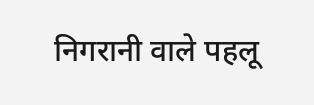निगरानी वाले पहलू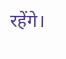रहेंगे।